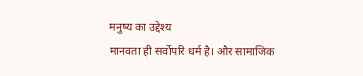मनुष्य का उद्देश्य
मानवता ही सर्वोपरि धर्म है। और सामाजिक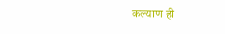कल्याण ही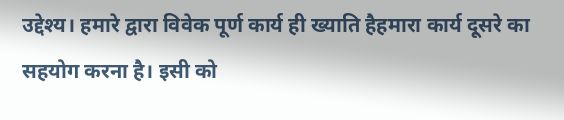उद्देश्य। हमारे द्वारा विवेक पूर्ण कार्य ही ख्याति हैहमारा कार्य दूसरे का सहयोग करना है। इसी को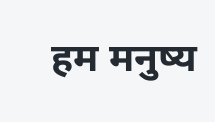हम मनुष्य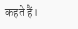कहते हैं।